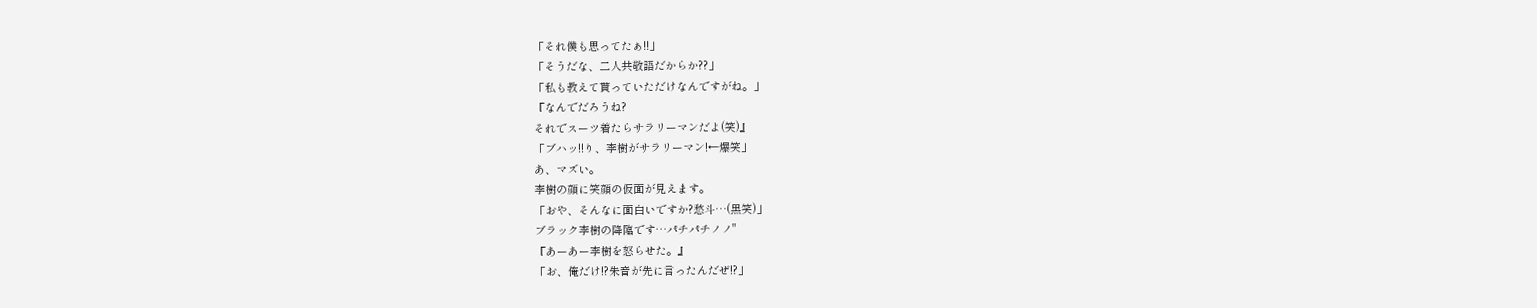「それ僕も思ってたぁ!!」
「そうだな、二人共敬語だからか??」
「私も教えて貰っていただけなんですがね。」
『なんでだろうね?
それでスーツ着たらサラリーマンだよ(笑)』
「ブハッ!!り、李樹がサラリーマン!←爆笑」
あ、マズい。
李樹の顔に笑顔の仮面が見えます。
「おや、そんなに面白いですか?愁斗…(黒笑)」
ブラック李樹の降臨です…パチパチノノ"
『あーあー李樹を怒らせた。』
「お、俺だけ!?朱音が先に言ったんだぜ!?」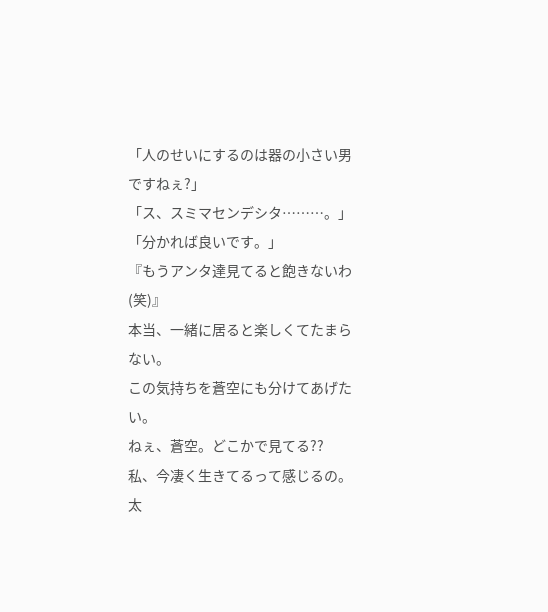「人のせいにするのは器の小さい男ですねぇ?」
「ス、スミマセンデシタ………。」
「分かれば良いです。」
『もうアンタ達見てると飽きないわ(笑)』
本当、一緒に居ると楽しくてたまらない。
この気持ちを蒼空にも分けてあげたい。
ねぇ、蒼空。どこかで見てる??
私、今凄く生きてるって感じるの。
太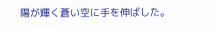陽が輝く蒼い空に手を伸ばした。